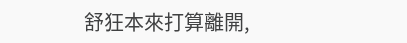舒狂本來打算離開,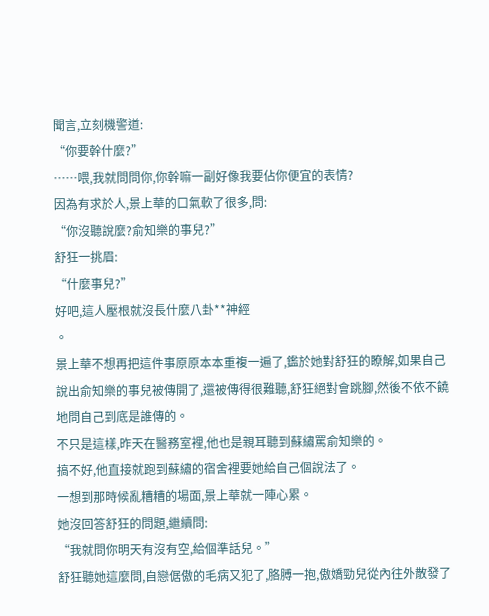聞言,立刻機警道:
“你要幹什麼?”
……喂,我就問問你,你幹嘛一副好像我要佔你便宜的表情?
因為有求於人,景上華的口氣軟了很多,問:
“你沒聽說麼?俞知樂的事兒?”
舒狂一挑眉:
“什麼事兒?”
好吧,這人壓根就沒長什麼八卦**神經
。
景上華不想再把這件事原原本本重複一遍了,鑑於她對舒狂的瞭解,如果自己說出俞知樂的事兒被傳開了,還被傳得很難聽,舒狂絕對會跳腳,然後不依不饒地問自己到底是誰傳的。
不只是這樣,昨天在醫務室裡,他也是親耳聽到蘇繡罵俞知樂的。
搞不好,他直接就跑到蘇繡的宿舍裡要她給自己個說法了。
一想到那時候亂糟糟的場面,景上華就一陣心累。
她沒回答舒狂的問題,繼續問:
“我就問你明天有沒有空,給個準話兒。”
舒狂聽她這麼問,自戀倨傲的毛病又犯了,胳膊一抱,傲嬌勁兒從內往外散發了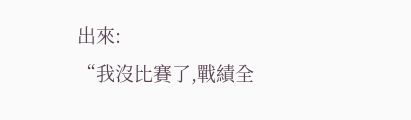出來:
“我沒比賽了,戰績全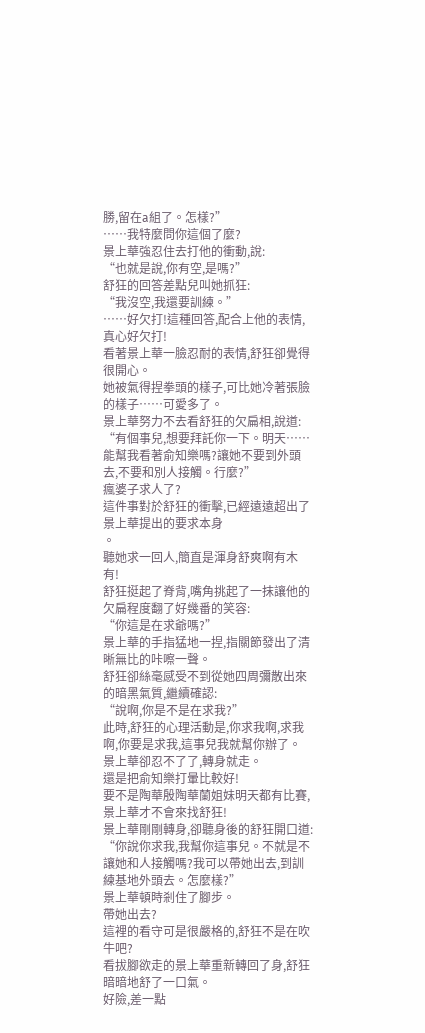勝,留在a組了。怎樣?”
……我特麼問你這個了麼?
景上華強忍住去打他的衝動,說:
“也就是說,你有空,是嗎?”
舒狂的回答差點兒叫她抓狂:
“我沒空,我還要訓練。”
……好欠打!這種回答,配合上他的表情,真心好欠打!
看著景上華一臉忍耐的表情,舒狂卻覺得很開心。
她被氣得捏拳頭的樣子,可比她冷著張臉的樣子……可愛多了。
景上華努力不去看舒狂的欠扁相,說道:
“有個事兒,想要拜託你一下。明天……能幫我看著俞知樂嗎?讓她不要到外頭去,不要和別人接觸。行麼?”
瘋婆子求人了?
這件事對於舒狂的衝擊,已經遠遠超出了景上華提出的要求本身
。
聽她求一回人,簡直是渾身舒爽啊有木有!
舒狂挺起了脊背,嘴角挑起了一抹讓他的欠扁程度翻了好幾番的笑容:
“你這是在求爺嗎?”
景上華的手指猛地一捏,指關節發出了清晰無比的咔嚓一聲。
舒狂卻絲毫感受不到從她四周彌散出來的暗黑氣質,繼續確認:
“說啊,你是不是在求我?”
此時,舒狂的心理活動是,你求我啊,求我啊,你要是求我,這事兒我就幫你辦了。
景上華卻忍不了了,轉身就走。
還是把俞知樂打暈比較好!
要不是陶華殷陶華蘭姐妹明天都有比賽,景上華才不會來找舒狂!
景上華剛剛轉身,卻聽身後的舒狂開口道:
“你說你求我,我幫你這事兒。不就是不讓她和人接觸嗎?我可以帶她出去,到訓練基地外頭去。怎麼樣?”
景上華頓時剎住了腳步。
帶她出去?
這裡的看守可是很嚴格的,舒狂不是在吹牛吧?
看拔腳欲走的景上華重新轉回了身,舒狂暗暗地舒了一口氣。
好險,差一點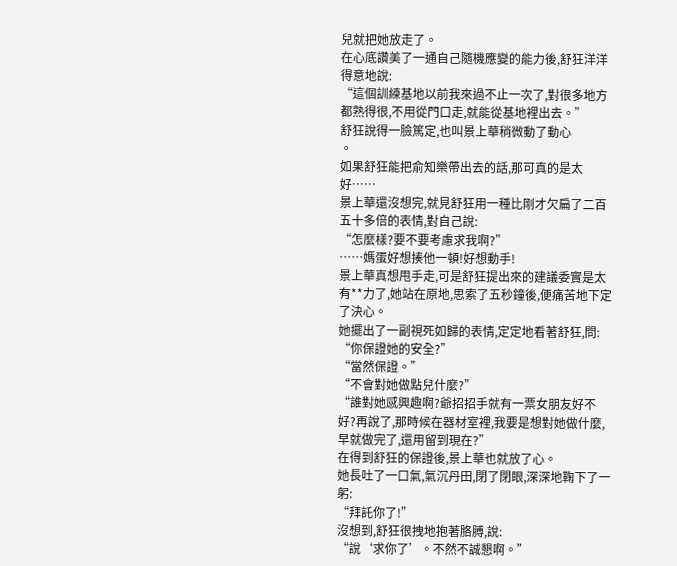兒就把她放走了。
在心底讚美了一通自己隨機應變的能力後,舒狂洋洋得意地說:
“這個訓練基地以前我來過不止一次了,對很多地方都熟得很,不用從門口走,就能從基地裡出去。”
舒狂說得一臉篤定,也叫景上華稍微動了動心
。
如果舒狂能把俞知樂帶出去的話,那可真的是太好……
景上華還沒想完,就見舒狂用一種比剛才欠扁了二百五十多倍的表情,對自己說:
“怎麼樣?要不要考慮求我啊?”
……媽蛋好想揍他一頓!好想動手!
景上華真想甩手走,可是舒狂提出來的建議委實是太有**力了,她站在原地,思索了五秒鐘後,便痛苦地下定了決心。
她擺出了一副視死如歸的表情,定定地看著舒狂,問:
“你保證她的安全?”
“當然保證。”
“不會對她做點兒什麼?”
“誰對她感興趣啊?爺招招手就有一票女朋友好不好?再說了,那時候在器材室裡,我要是想對她做什麼,早就做完了,還用留到現在?”
在得到舒狂的保證後,景上華也就放了心。
她長吐了一口氣,氣沉丹田,閉了閉眼,深深地鞠下了一躬:
“拜託你了!”
沒想到,舒狂很拽地抱著胳膊,說:
“說‘求你了’。不然不誠懇啊。”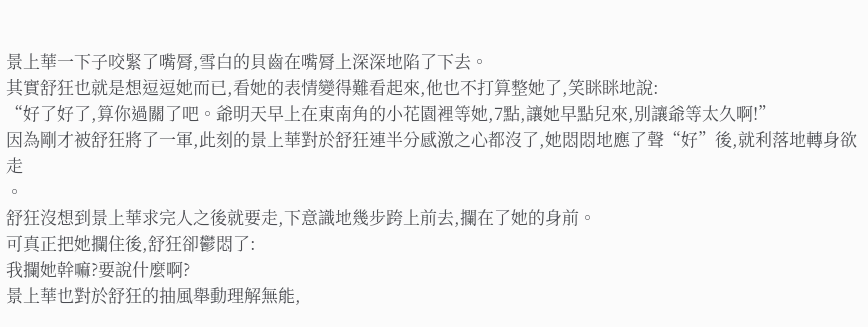景上華一下子咬緊了嘴脣,雪白的貝齒在嘴脣上深深地陷了下去。
其實舒狂也就是想逗逗她而已,看她的表情變得難看起來,他也不打算整她了,笑眯眯地說:
“好了好了,算你過關了吧。爺明天早上在東南角的小花園裡等她,7點,讓她早點兒來,別讓爺等太久啊!”
因為剛才被舒狂將了一軍,此刻的景上華對於舒狂連半分感激之心都沒了,她悶悶地應了聲“好”後,就利落地轉身欲走
。
舒狂沒想到景上華求完人之後就要走,下意識地幾步跨上前去,攔在了她的身前。
可真正把她攔住後,舒狂卻鬱悶了:
我攔她幹嘛?要說什麼啊?
景上華也對於舒狂的抽風舉動理解無能,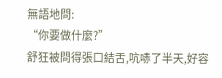無語地問:
“你要做什麼?”
舒狂被問得張口結舌,吭哧了半天,好容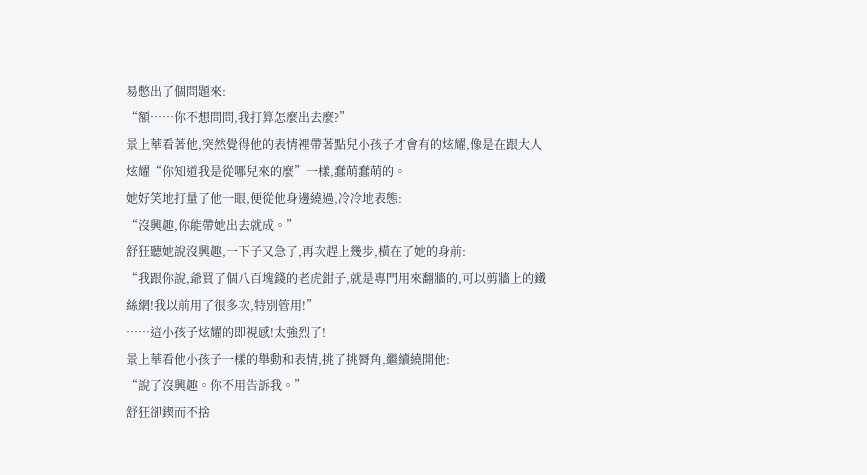易憋出了個問題來:
“額……你不想問問,我打算怎麼出去麼?”
景上華看著他,突然覺得他的表情裡帶著點兒小孩子才會有的炫耀,像是在跟大人炫耀“你知道我是從哪兒來的麼”一樣,蠢萌蠢萌的。
她好笑地打量了他一眼,便從他身邊繞過,冷冷地表態:
“沒興趣,你能帶她出去就成。”
舒狂聽她說沒興趣,一下子又急了,再次趕上幾步,橫在了她的身前:
“我跟你說,爺買了個八百塊錢的老虎鉗子,就是專門用來翻牆的,可以剪牆上的鐵絲網!我以前用了很多次,特別管用!”
……這小孩子炫耀的即視感!太強烈了!
景上華看他小孩子一樣的舉動和表情,挑了挑脣角,繼續繞開他:
“說了沒興趣。你不用告訴我。”
舒狂卻鍥而不捨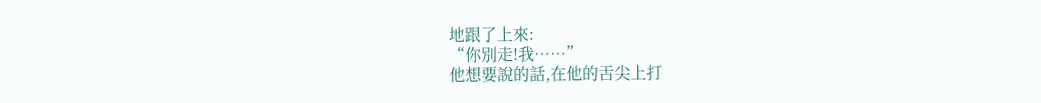地跟了上來:
“你別走!我……”
他想要說的話,在他的舌尖上打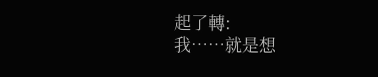起了轉:
我……就是想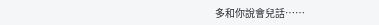多和你說會兒話……